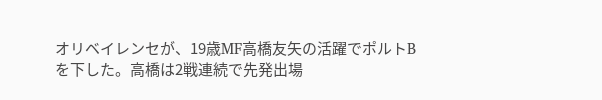オリベイレンセが、19歳MF高橋友矢の活躍でポルトBを下した。高橋は2戦連続で先発出場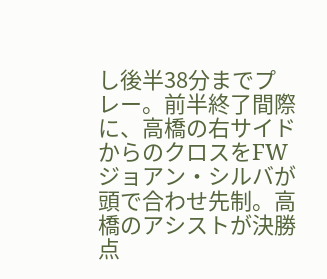し後半38分までプレー。前半終了間際に、高橋の右サイドからのクロスをFWジョアン・シルバが頭で合わせ先制。高橋のアシストが決勝点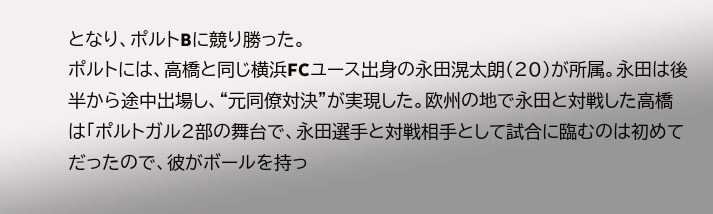となり、ポルトBに競り勝った。
ポルトには、高橋と同じ横浜FCユース出身の永田滉太朗(20)が所属。永田は後半から途中出場し、“元同僚対決”が実現した。欧州の地で永田と対戦した高橋は「ポルトガル2部の舞台で、永田選手と対戦相手として試合に臨むのは初めてだったので、彼がボールを持っ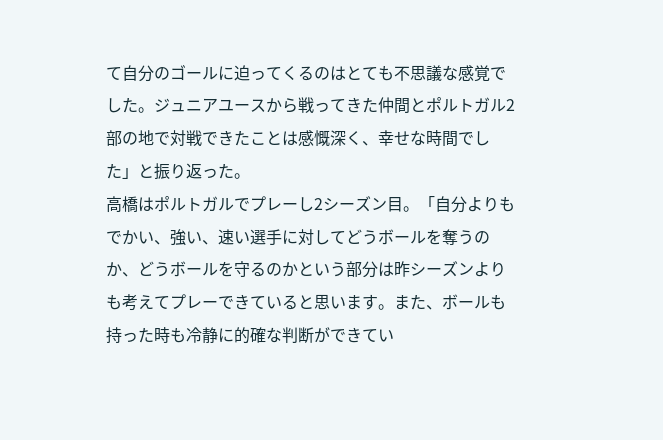て自分のゴールに迫ってくるのはとても不思議な感覚でした。ジュニアユースから戦ってきた仲間とポルトガル2部の地で対戦できたことは感慨深く、幸せな時間でした」と振り返った。
高橋はポルトガルでプレーし2シーズン目。「自分よりもでかい、強い、速い選手に対してどうボールを奪うのか、どうボールを守るのかという部分は昨シーズンよりも考えてプレーできていると思います。また、ボールも持った時も冷静に的確な判断ができてい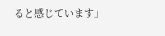ると感じています」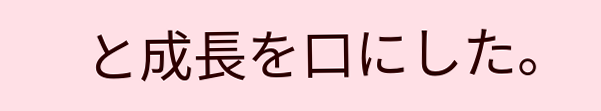と成長を口にした。